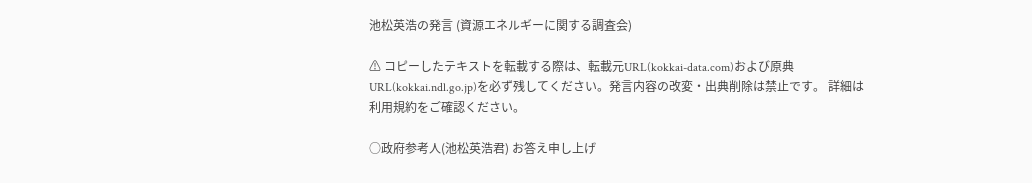池松英浩の発言 (資源エネルギーに関する調査会)

⚠ コピーしたテキストを転載する際は、転載元URL(kokkai-data.com)および原典URL(kokkai.ndl.go.jp)を必ず残してください。発言内容の改変・出典削除は禁止です。 詳細は利用規約をご確認ください。

○政府参考人(池松英浩君) お答え申し上げ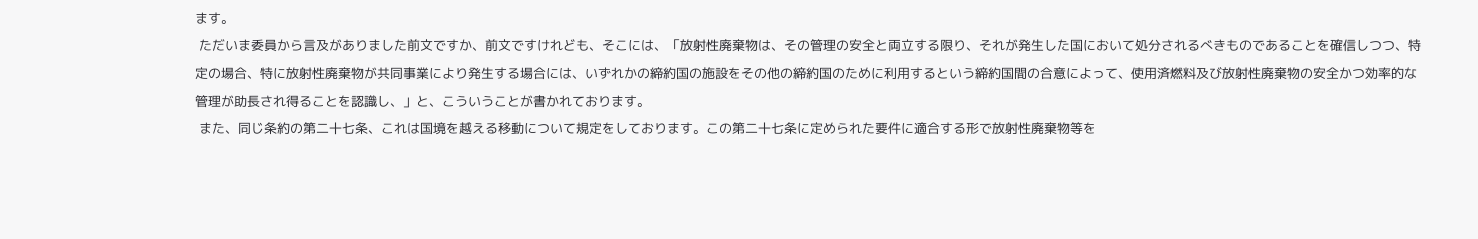ます。
 ただいま委員から言及がありました前文ですか、前文ですけれども、そこには、「放射性廃棄物は、その管理の安全と両立する限り、それが発生した国において処分されるべきものであることを確信しつつ、特定の場合、特に放射性廃棄物が共同事業により発生する場合には、いずれかの締約国の施設をその他の締約国のために利用するという締約国間の合意によって、使用済燃料及び放射性廃棄物の安全かつ効率的な管理が助長され得ることを認識し、」と、こういうことが書かれております。
 また、同じ条約の第二十七条、これは国境を越える移動について規定をしております。この第二十七条に定められた要件に適合する形で放射性廃棄物等を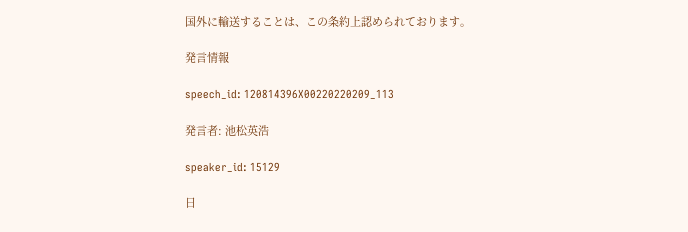国外に輸送することは、この条約上認められております。

発言情報

speech_id: 120814396X00220220209_113

発言者: 池松英浩

speaker_id: 15129

日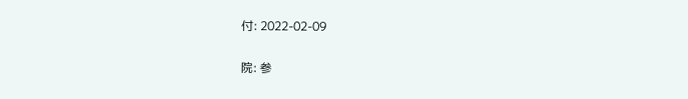付: 2022-02-09

院: 参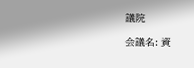議院

会議名: 資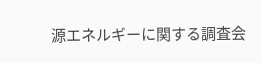源エネルギーに関する調査会